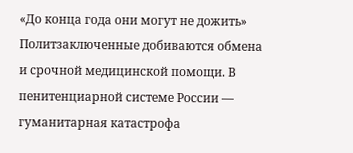«До конца года они могут не дожить»
Политзаключенные добиваются обмена и срочной медицинской помощи. В пенитенциарной системе России — гуманитарная катастрофа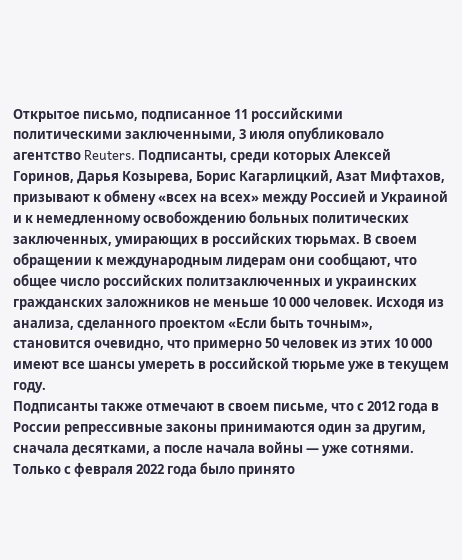Открытое письмо, подписанное 11 российскими политическими заключенными, 3 июля опубликовало агентство Reuters. Подписанты, среди которых Алексей Горинов, Дарья Козырева, Борис Кагарлицкий, Азат Мифтахов, призывают к обмену «всех на всех» между Россией и Украиной и к немедленному освобождению больных политических заключенных, умирающих в российских тюрьмах. В своем обращении к международным лидерам они сообщают, что общее число российских политзаключенных и украинских гражданских заложников не меньше 10 000 человек. Исходя из анализа, сделанного проектом «Если быть точным», становится очевидно, что примерно 50 человек из этих 10 000 имеют все шансы умереть в российской тюрьме уже в текущем году.
Подписанты также отмечают в своем письме, что с 2012 года в России репрессивные законы принимаются один за другим, сначала десятками, а после начала войны — уже сотнями. Только с февраля 2022 года было принято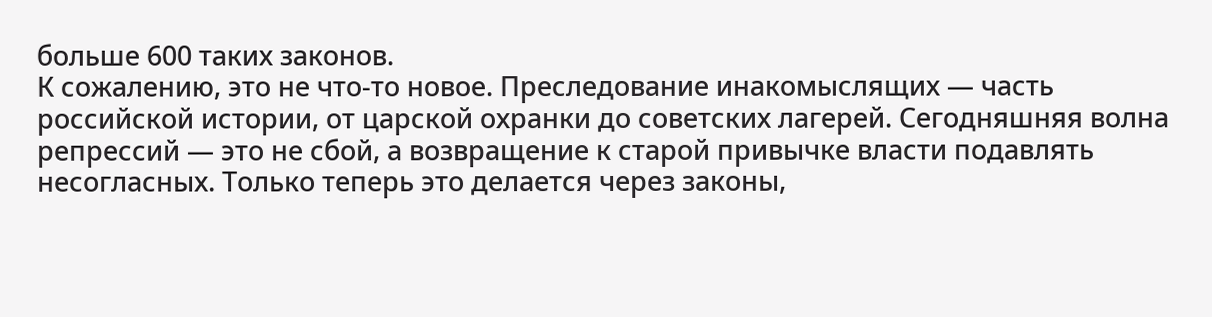больше 600 таких законов.
К сожалению, это не что-то новое. Преследование инакомыслящих — часть российской истории, от царской охранки до советских лагерей. Сегодняшняя волна репрессий — это не сбой, а возвращение к старой привычке власти подавлять несогласных. Только теперь это делается через законы,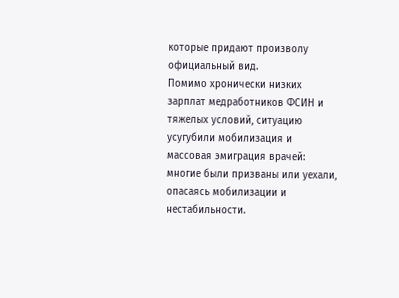которые придают произволу официальный вид.
Помимо хронически низких зарплат медработников ФСИН и тяжелых условий, ситуацию усугубили мобилизация и массовая эмиграция врачей: многие были призваны или уехали, опасаясь мобилизации и нестабильности.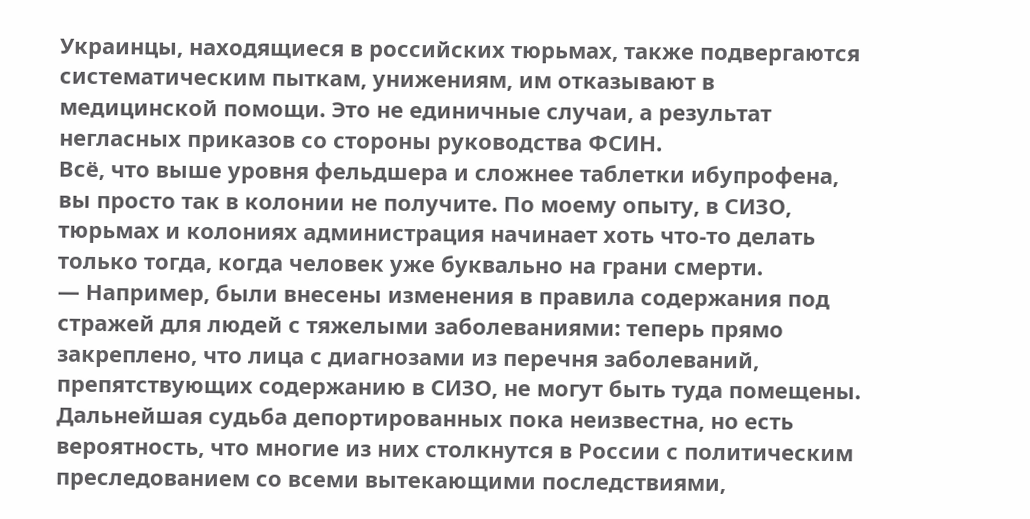Украинцы, находящиеся в российских тюрьмах, также подвергаются систематическим пыткам, унижениям, им отказывают в медицинской помощи. Это не единичные случаи, а результат негласных приказов со стороны руководства ФСИН.
Всё, что выше уровня фельдшера и сложнее таблетки ибупрофена, вы просто так в колонии не получите. По моему опыту, в СИЗО, тюрьмах и колониях администрация начинает хоть что-то делать только тогда, когда человек уже буквально на грани смерти.
— Например, были внесены изменения в правила содержания под стражей для людей с тяжелыми заболеваниями: теперь прямо закреплено, что лица с диагнозами из перечня заболеваний, препятствующих содержанию в СИЗО, не могут быть туда помещены.
Дальнейшая судьба депортированных пока неизвестна, но есть вероятность, что многие из них столкнутся в России с политическим преследованием со всеми вытекающими последствиями,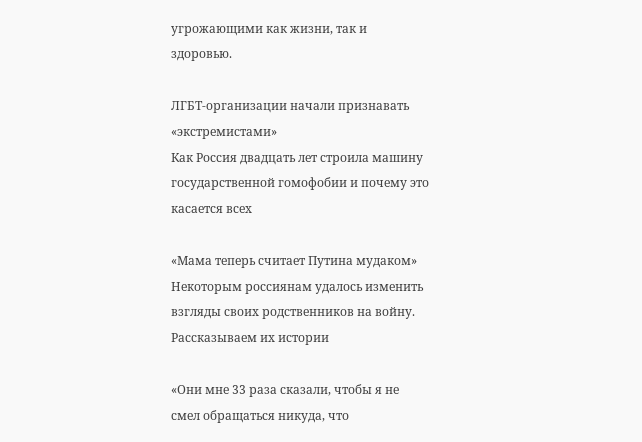угрожающими как жизни, так и здоровью.

ЛГБТ-организации начали признавать «экстремистами»
Как Россия двадцать лет строила машину государственной гомофобии и почему это касается всех

«Мама теперь считает Путина мудаком»
Некоторым россиянам удалось изменить взгляды своих родственников на войну. Рассказываем их истории

«Они мне 33 раза сказали, чтобы я не смел обращаться никуда, что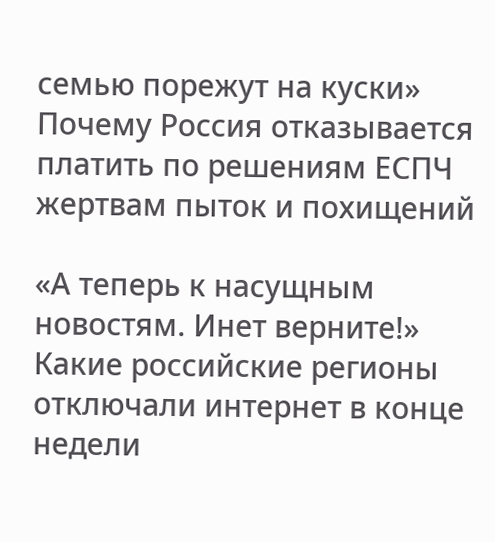семью порежут на куски»
Почему Россия отказывается платить по решениям ЕСПЧ жертвам пыток и похищений

«А теперь к насущным новостям. Инет верните!»
Какие российские регионы отключали интернет в конце недели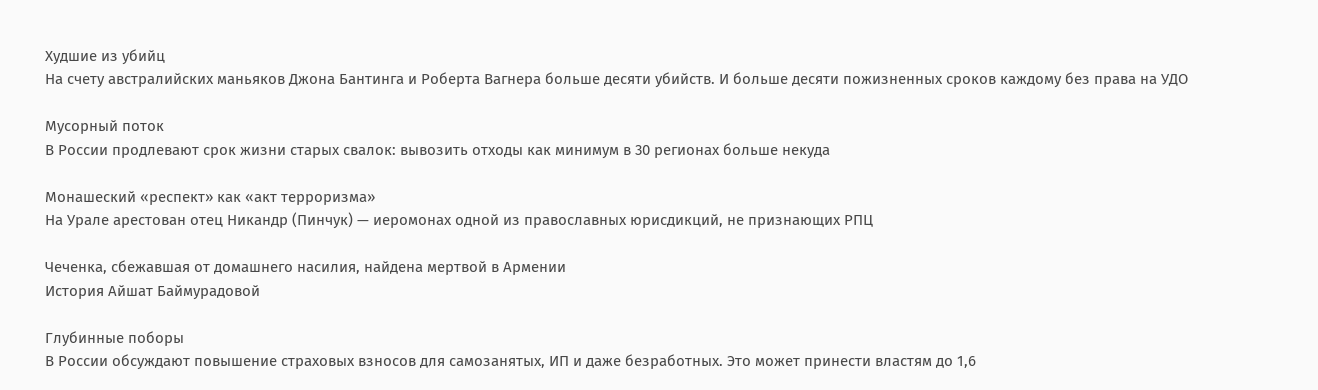Худшие из убийц
На счету австралийских маньяков Джона Бантинга и Роберта Вагнера больше десяти убийств. И больше десяти пожизненных сроков каждому без права на УДО

Мусорный поток
В России продлевают срок жизни старых свалок: вывозить отходы как минимум в 30 регионах больше некуда

Монашеский «респект» как «акт терроризма»
На Урале арестован отец Никандр (Пинчук) — иеромонах одной из православных юрисдикций, не признающих РПЦ

Чеченка, сбежавшая от домашнего насилия, найдена мертвой в Армении
История Айшат Баймурадовой

Глубинные поборы
В России обсуждают повышение страховых взносов для самозанятых, ИП и даже безработных. Это может принести властям до 1,6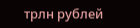трлн рублей